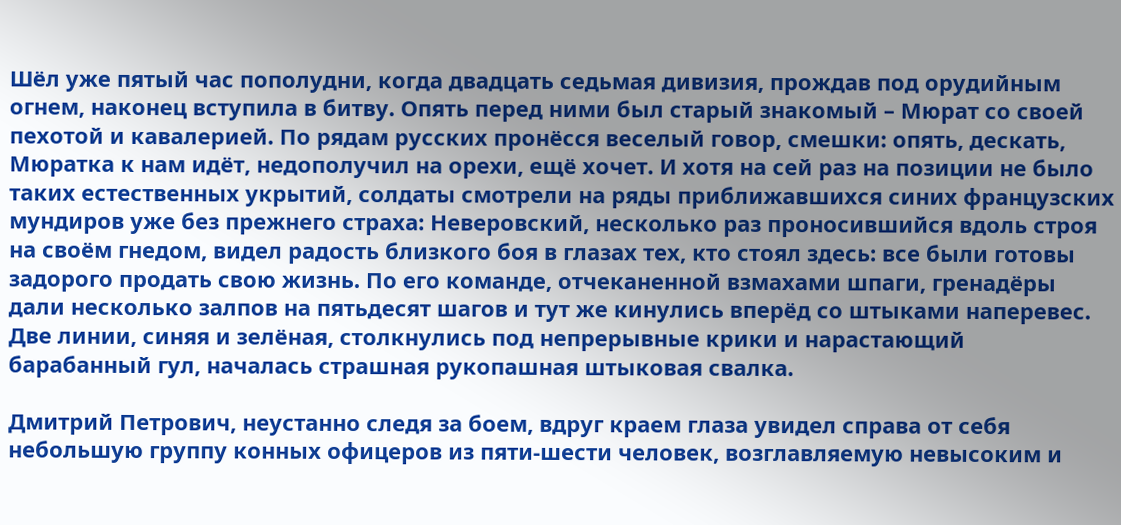Шёл уже пятый час пополудни, когда двадцать седьмая дивизия, прождав под орудийным огнем, наконец вступила в битву. Опять перед ними был старый знакомый – Мюрат со своей пехотой и кавалерией. По рядам русских пронёсся веселый говор, смешки: опять, дескать, Мюратка к нам идёт, недополучил на орехи, ещё хочет. И хотя на сей раз на позиции не было таких естественных укрытий, солдаты смотрели на ряды приближавшихся синих французских мундиров уже без прежнего страха: Неверовский, несколько раз проносившийся вдоль строя на своём гнедом, видел радость близкого боя в глазах тех, кто стоял здесь: все были готовы задорого продать свою жизнь. По его команде, отчеканенной взмахами шпаги, гренадёры дали несколько залпов на пятьдесят шагов и тут же кинулись вперёд со штыками наперевес. Две линии, синяя и зелёная, столкнулись под непрерывные крики и нарастающий  барабанный гул, началась страшная рукопашная штыковая свалка.

Дмитрий Петрович, неустанно следя за боем, вдруг краем глаза увидел справа от себя небольшую группу конных офицеров из пяти-шести человек, возглавляемую невысоким и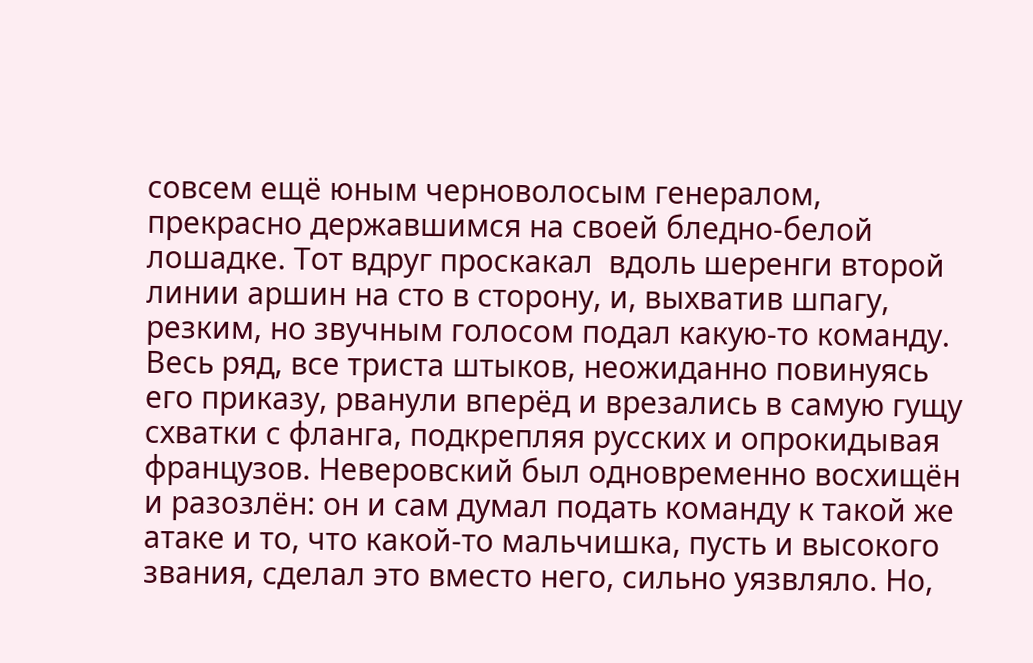совсем ещё юным черноволосым генералом, прекрасно державшимся на своей бледно-белой лошадке. Тот вдруг проскакал  вдоль шеренги второй линии аршин на сто в сторону, и, выхватив шпагу, резким, но звучным голосом подал какую-то команду. Весь ряд, все триста штыков, неожиданно повинуясь его приказу, рванули вперёд и врезались в самую гущу схватки с фланга, подкрепляя русских и опрокидывая французов. Неверовский был одновременно восхищён и разозлён: он и сам думал подать команду к такой же атаке и то, что какой-то мальчишка, пусть и высокого звания, сделал это вместо него, сильно уязвляло. Но,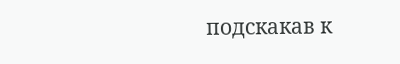подскакав к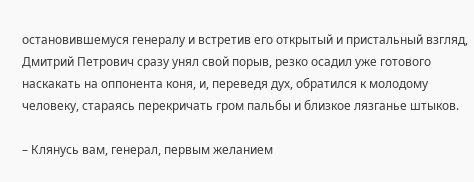остановившемуся генералу и встретив его открытый и пристальный взгляд, Дмитрий Петрович сразу унял свой порыв, резко осадил уже готового наскакать на оппонента коня, и, переведя дух, обратился к молодому человеку, стараясь перекричать гром пальбы и близкое лязганье штыков.

– Клянусь вам, генерал, первым желанием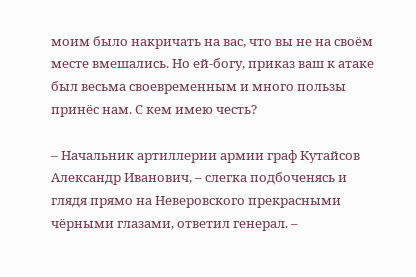моим было накричать на вас, что вы не на своём месте вмешались. Но ей-богу, приказ ваш к атаке был весьма своевременным и много пользы принёс нам. С кем имею честь?

– Начальник артиллерии армии граф Кутайсов Александр Иванович, – слегка подбоченясь и глядя прямо на Неверовского прекрасными чёрными глазами, ответил генерал. –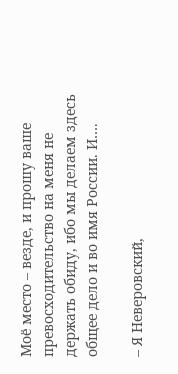Моё место – везде, и прошу ваше превосходительство на меня не держать обиду, ибо мы делаем здесь общее дело и во имя России. И….

– Я Неверовский,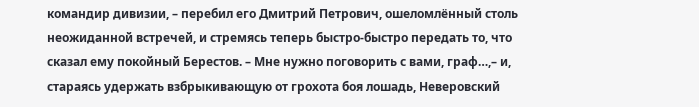командир дивизии, – перебил его Дмитрий Петрович, ошеломлённый столь неожиданной встречей, и стремясь теперь быстро-быстро передать то, что сказал ему покойный Берестов. – Мне нужно поговорить с вами, граф…,– и, стараясь удержать взбрыкивающую от грохота боя лошадь, Неверовский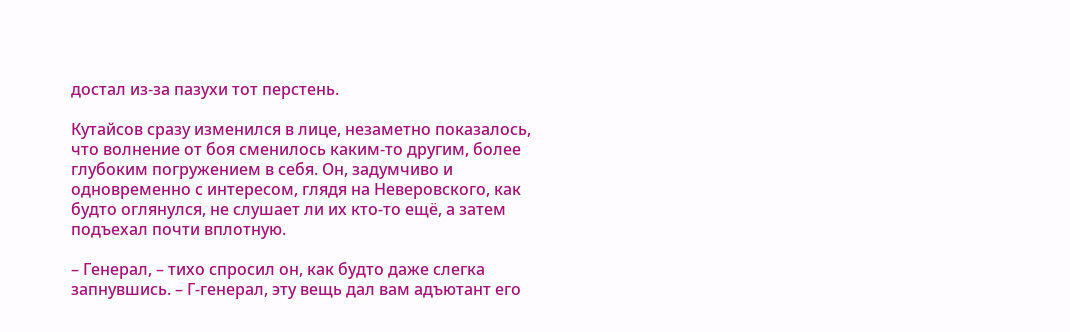достал из-за пазухи тот перстень.

Кутайсов сразу изменился в лице, незаметно показалось, что волнение от боя сменилось каким-то другим, более глубоким погружением в себя. Он, задумчиво и одновременно с интересом, глядя на Неверовского, как будто оглянулся, не слушает ли их кто-то ещё, а затем подъехал почти вплотную.

– Генерал, – тихо спросил он, как будто даже слегка запнувшись. – Г-генерал, эту вещь дал вам адъютант его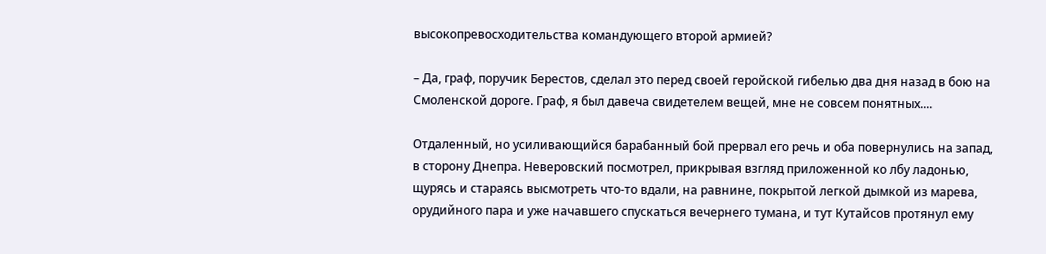высокопревосходительства командующего второй армией?

– Да, граф, поручик Берестов, сделал это перед своей геройской гибелью два дня назад в бою на Смоленской дороге. Граф, я был давеча свидетелем вещей, мне не совсем понятных....

Отдаленный, но усиливающийся барабанный бой прервал его речь и оба повернулись на запад, в сторону Днепра. Неверовский посмотрел, прикрывая взгляд приложенной ко лбу ладонью, щурясь и стараясь высмотреть что-то вдали, на равнине, покрытой легкой дымкой из марева, орудийного пара и уже начавшего спускаться вечернего тумана, и тут Кутайсов протянул ему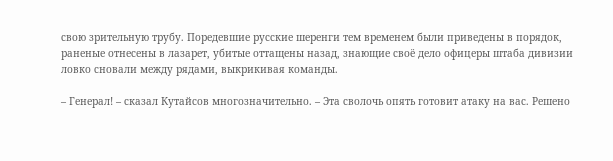свою зрительную трубу. Поредевшие русские шеренги тем временем были приведены в порядок, раненые отнесены в лазарет, убитые оттащены назад, знающие своё дело офицеры штаба дивизии ловко сновали между рядами, выкрикивая команды.

– Генерал! – сказал Кутайсов многозначительно. – Эта сволочь опять готовит атаку на вас. Решено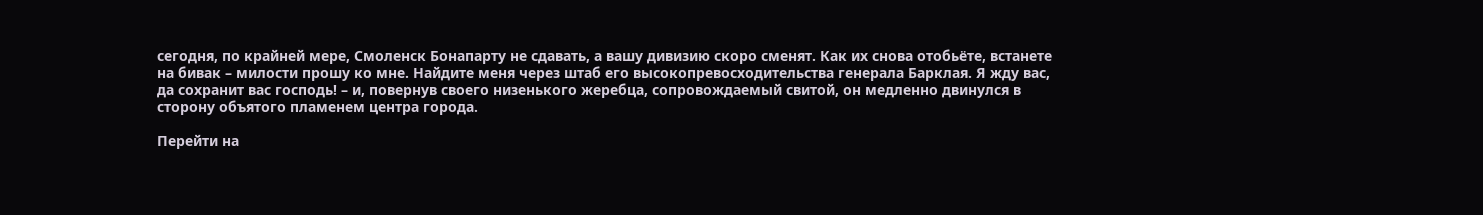сегодня, по крайней мере, Смоленск Бонапарту не сдавать, а вашу дивизию скоро сменят. Как их снова отобьёте, встанете на бивак – милости прошу ко мне. Найдите меня через штаб его высокопревосходительства генерала Барклая. Я жду вас, да сохранит вас господь! – и, повернув своего низенького жеребца, сопровождаемый свитой, он медленно двинулся в сторону объятого пламенем центра города.

Перейти на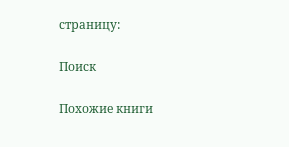страницу:

Поиск

Похожие книги